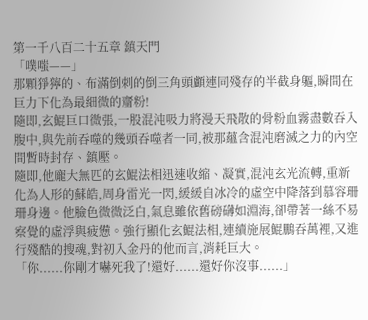第一千八百二十五章 鎮天門
「噗嗤——」
那顆猙獰的、布滿倒刺的倒三角頭顱連同殘存的半截身軀,瞬間在巨力下化為最細微的齏粉!
隨即,玄鯤巨口微張,一股混沌吸力將漫天飛散的骨粉血霧盡數吞入腹中,與先前吞噬的幾頭吞噬者一同,被那蘊含混沌磨滅之力的內空間暫時封存、鎮壓。
隨即,他龐大無匹的玄鯤法相迅速收縮、凝實,混沌玄光流轉,重新化為人形的蘇皓,周身雷光一閃,緩緩自冰冷的虛空中降落到慕容珊珊身邊。他臉色微微泛白,氣息雖依舊磅礴如淵海,卻帶著一絲不易察覺的虛浮與疲憊。強行顯化玄鯤法相,連續施展鯤鵬吞萬裡,又進行殘酷的搜魂,對初入金丹的他而言,消耗巨大。
「你......你剛才嚇死我了!還好......還好你沒事......」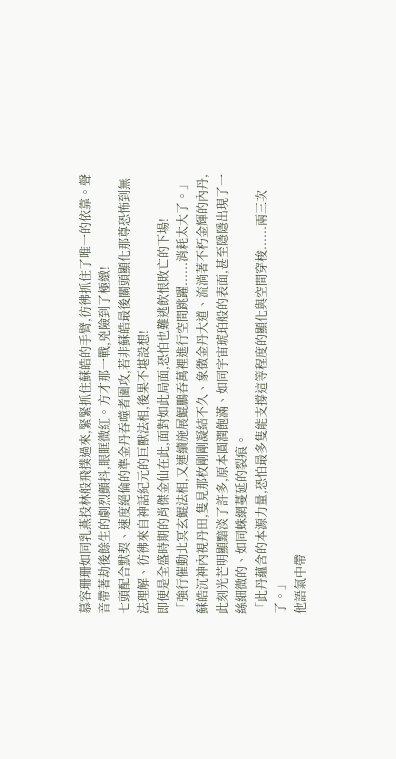慕容珊珊如同乳燕投林般飛撲過來,緊緊抓住蘇皓的手臂,彷彿抓住了唯一的依靠。聲音帶著劫後餘生的劇烈顫抖,眼眶微紅。方才那一戰,兇險到了極緻!
七頭配合默契、速度絕倫的準金丹吞噬者圍攻,若非蘇皓最後關頭顯化那尊恐怖到無法理解、彷彿來自神話紀元的巨獸法相,後果不堪設想!
即便是全盛時期的肖傑金仙在此,面對如此局面,恐怕也難逃飲恨敗亡的下場!
「強行催動北冥玄鯤法相,又連續施展鯤鵬吞萬裡進行空間跳躍......消耗太大了。」
蘇皓沉神內視丹田,隻見那枚剛剛凝結不久、象徵金丹大道、流淌著不朽金輝的內丹,此刻光芒明顯黯淡了許多,原本圓潤飽滿、如同宇宙琥珀般的表面,甚至隱隱出現了一絲細微的、如同蛛網蔓延的裂痕。
「此丹蘊含的本源力量,恐怕最多隻能支撐這等程度的顯化與空間穿梭......兩三次了。」
他語氣中帶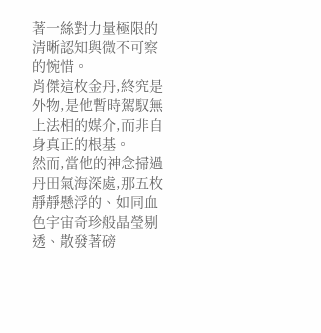著一絲對力量極限的清晰認知與微不可察的惋惜。
肖傑這枚金丹,終究是外物,是他暫時駕馭無上法相的媒介,而非自身真正的根基。
然而,當他的神念掃過丹田氣海深處,那五枚靜靜懸浮的、如同血色宇宙奇珍般晶瑩剔透、散發著磅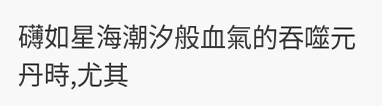礴如星海潮汐般血氣的吞噬元丹時,尤其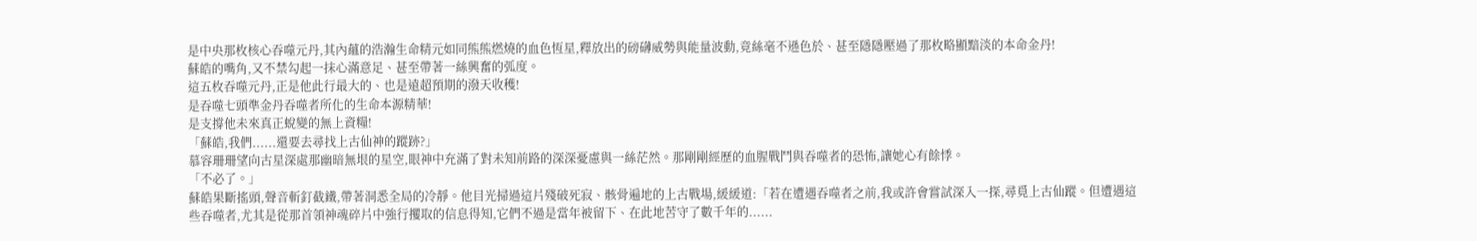是中央那枚核心吞噬元丹,其內蘊的浩瀚生命精元如同熊熊燃燒的血色恆星,釋放出的磅礴威勢與能量波動,竟絲毫不遜色於、甚至隱隱壓過了那枚略顯黯淡的本命金丹!
蘇皓的嘴角,又不禁勾起一抹心滿意足、甚至帶著一絲興奮的弧度。
這五枚吞噬元丹,正是他此行最大的、也是遠超預期的潑天收穫!
是吞噬七頭準金丹吞噬者所化的生命本源精華!
是支撐他未來真正蛻變的無上資糧!
「蘇皓,我們......還要去尋找上古仙神的蹤跡?」
慕容珊珊望向古星深處那幽暗無垠的星空,眼神中充滿了對未知前路的深深憂慮與一絲茫然。那剛剛經歷的血腥戰鬥與吞噬者的恐怖,讓她心有餘悸。
「不必了。」
蘇皓果斷搖頭,聲音斬釘截鐵,帶著洞悉全局的冷靜。他目光掃過這片殘破死寂、骸骨遍地的上古戰場,緩緩道:「若在遭遇吞噬者之前,我或許會嘗試深入一探,尋覓上古仙蹤。但遭遇這些吞噬者,尤其是從那首領神魂碎片中強行攫取的信息得知,它們不過是當年被留下、在此地苦守了數千年的......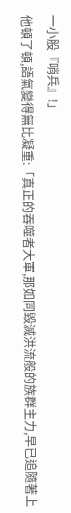一小股『哨兵』!」
他頓了頓,語氣變得無比凝重:「真正的吞噬者大軍,那如同毀滅洪流般的族群主力,早已追隨著上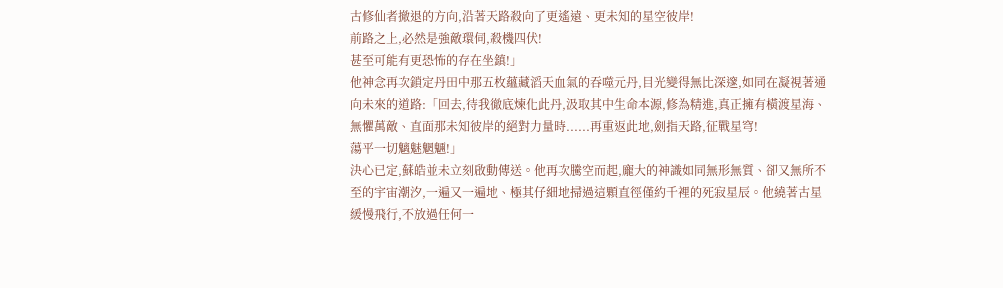古修仙者撤退的方向,沿著天路殺向了更遙遠、更未知的星空彼岸!
前路之上,必然是強敵環伺,殺機四伏!
甚至可能有更恐怖的存在坐鎮!」
他神念再次鎖定丹田中那五枚蘊藏滔天血氣的吞噬元丹,目光變得無比深邃,如同在凝視著通向未來的道路:「回去,待我徹底煉化此丹,汲取其中生命本源,修為精進,真正擁有橫渡星海、無懼萬敵、直面那未知彼岸的絕對力量時......再重返此地,劍指天路,征戰星穹!
蕩平一切魑魅魍魎!」
決心已定,蘇皓並未立刻啟動傳送。他再次騰空而起,龐大的神識如同無形無質、卻又無所不至的宇宙潮汐,一遍又一遍地、極其仔細地掃過這顆直徑僅約千裡的死寂星辰。他繞著古星緩慢飛行,不放過任何一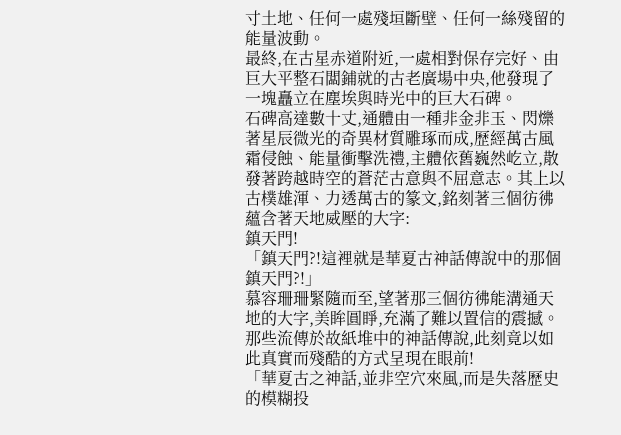寸土地、任何一處殘垣斷壁、任何一絲殘留的能量波動。
最終,在古星赤道附近,一處相對保存完好、由巨大平整石闆鋪就的古老廣場中央,他發現了一塊矗立在塵埃與時光中的巨大石碑。
石碑高達數十丈,通體由一種非金非玉、閃爍著星辰微光的奇異材質雕琢而成,歷經萬古風霜侵蝕、能量衝擊洗禮,主體依舊巍然屹立,散發著跨越時空的蒼茫古意與不屈意志。其上以古樸雄渾、力透萬古的篆文,銘刻著三個彷彿蘊含著天地威壓的大字:
鎮天門!
「鎮天門?!這裡就是華夏古神話傳說中的那個鎮天門?!」
慕容珊珊緊隨而至,望著那三個彷彿能溝通天地的大字,美眸圓睜,充滿了難以置信的震撼。那些流傳於故紙堆中的神話傳說,此刻竟以如此真實而殘酷的方式呈現在眼前!
「華夏古之神話,並非空穴來風,而是失落歷史的模糊投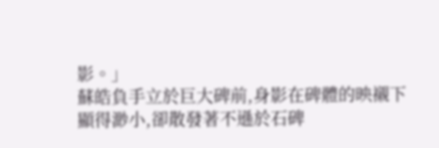影。」
蘇皓負手立於巨大碑前,身影在碑體的映襯下顯得渺小,卻散發著不遜於石碑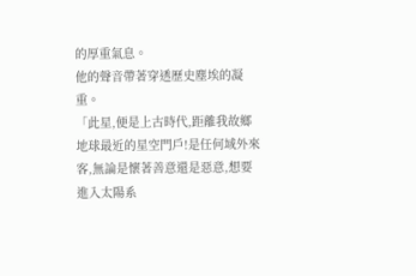的厚重氣息。
他的聲音帶著穿透歷史塵埃的凝重。
「此星,便是上古時代,距離我故鄉地球最近的星空門戶!是任何域外來客,無論是懷著善意還是惡意,想要進入太陽系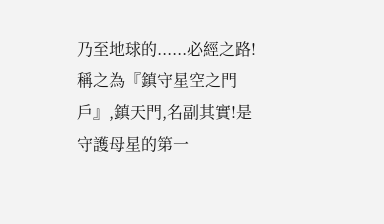乃至地球的......必經之路!稱之為『鎮守星空之門戶』,鎮天門,名副其實!是守護母星的第一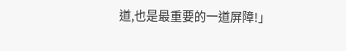道,也是最重要的一道屏障!」